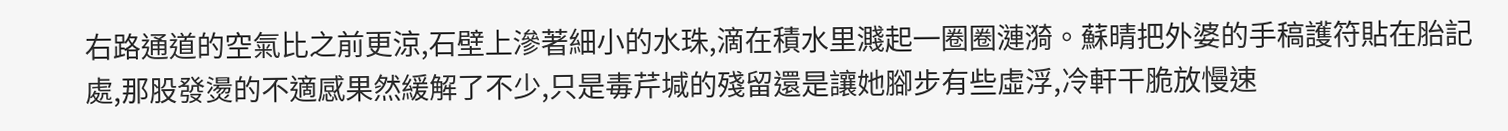右路通道的空氣比之前更涼,石壁上滲著細小的水珠,滴在積水里濺起一圈圈漣漪。蘇晴把外婆的手稿護符貼在胎記處,那股發燙的不適感果然緩解了不少,只是毒芹堿的殘留還是讓她腳步有些虛浮,冷軒干脆放慢速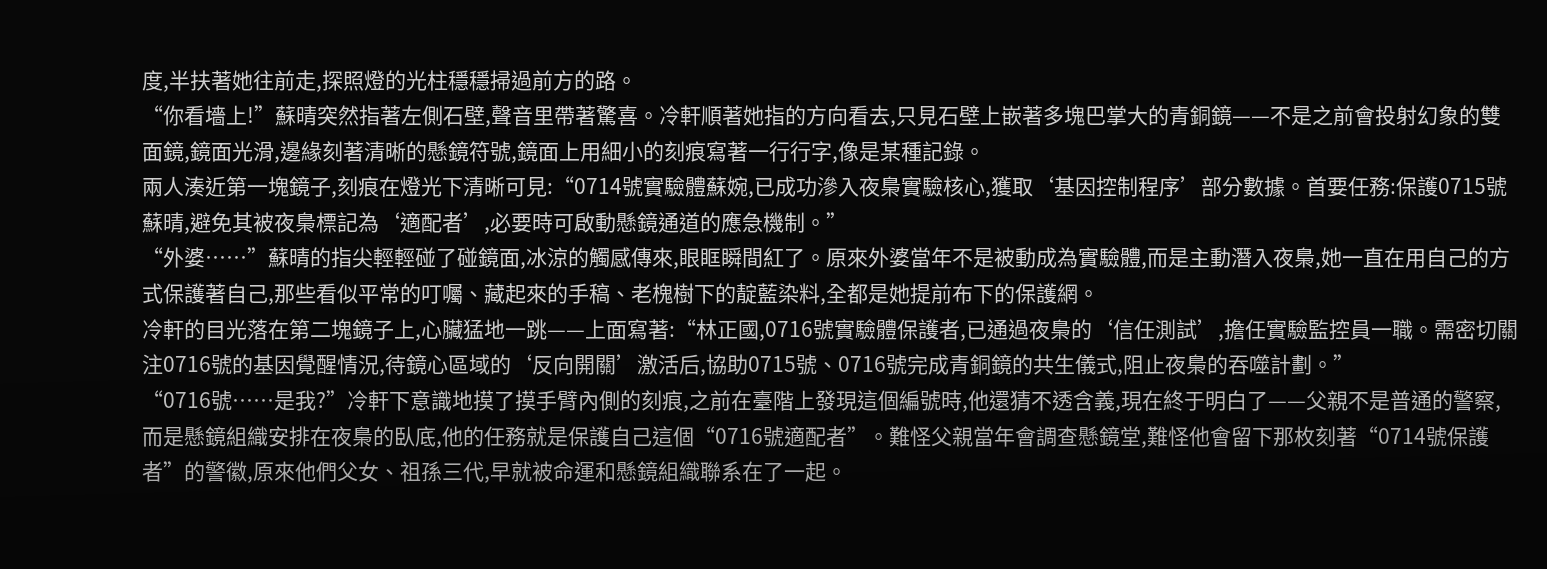度,半扶著她往前走,探照燈的光柱穩穩掃過前方的路。
“你看墻上!”蘇晴突然指著左側石壁,聲音里帶著驚喜。冷軒順著她指的方向看去,只見石壁上嵌著多塊巴掌大的青銅鏡——不是之前會投射幻象的雙面鏡,鏡面光滑,邊緣刻著清晰的懸鏡符號,鏡面上用細小的刻痕寫著一行行字,像是某種記錄。
兩人湊近第一塊鏡子,刻痕在燈光下清晰可見:“0714號實驗體蘇婉,已成功滲入夜梟實驗核心,獲取‘基因控制程序’部分數據。首要任務:保護0715號蘇晴,避免其被夜梟標記為‘適配者’,必要時可啟動懸鏡通道的應急機制。”
“外婆……”蘇晴的指尖輕輕碰了碰鏡面,冰涼的觸感傳來,眼眶瞬間紅了。原來外婆當年不是被動成為實驗體,而是主動潛入夜梟,她一直在用自己的方式保護著自己,那些看似平常的叮囑、藏起來的手稿、老槐樹下的靛藍染料,全都是她提前布下的保護網。
冷軒的目光落在第二塊鏡子上,心臟猛地一跳——上面寫著:“林正國,0716號實驗體保護者,已通過夜梟的‘信任測試’,擔任實驗監控員一職。需密切關注0716號的基因覺醒情況,待鏡心區域的‘反向開關’激活后,協助0715號、0716號完成青銅鏡的共生儀式,阻止夜梟的吞噬計劃。”
“0716號……是我?”冷軒下意識地摸了摸手臂內側的刻痕,之前在臺階上發現這個編號時,他還猜不透含義,現在終于明白了——父親不是普通的警察,而是懸鏡組織安排在夜梟的臥底,他的任務就是保護自己這個“0716號適配者”。難怪父親當年會調查懸鏡堂,難怪他會留下那枚刻著“0714號保護者”的警徽,原來他們父女、祖孫三代,早就被命運和懸鏡組織聯系在了一起。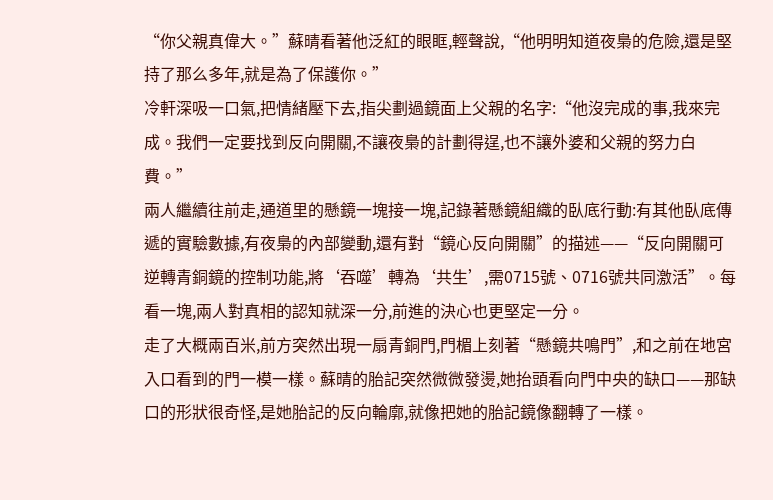“你父親真偉大。”蘇晴看著他泛紅的眼眶,輕聲說,“他明明知道夜梟的危險,還是堅持了那么多年,就是為了保護你。”
冷軒深吸一口氣,把情緒壓下去,指尖劃過鏡面上父親的名字:“他沒完成的事,我來完成。我們一定要找到反向開關,不讓夜梟的計劃得逞,也不讓外婆和父親的努力白費。”
兩人繼續往前走,通道里的懸鏡一塊接一塊,記錄著懸鏡組織的臥底行動:有其他臥底傳遞的實驗數據,有夜梟的內部變動,還有對“鏡心反向開關”的描述——“反向開關可逆轉青銅鏡的控制功能,將‘吞噬’轉為‘共生’,需0715號、0716號共同激活”。每看一塊,兩人對真相的認知就深一分,前進的決心也更堅定一分。
走了大概兩百米,前方突然出現一扇青銅門,門楣上刻著“懸鏡共鳴門”,和之前在地宮入口看到的門一模一樣。蘇晴的胎記突然微微發燙,她抬頭看向門中央的缺口——那缺口的形狀很奇怪,是她胎記的反向輪廓,就像把她的胎記鏡像翻轉了一樣。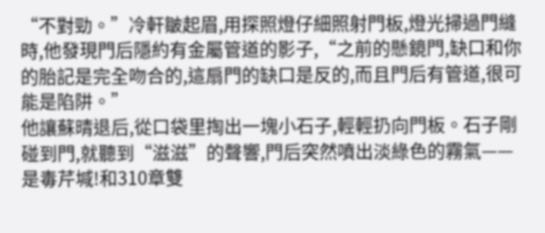“不對勁。”冷軒皺起眉,用探照燈仔細照射門板,燈光掃過門縫時,他發現門后隱約有金屬管道的影子,“之前的懸鏡門,缺口和你的胎記是完全吻合的,這扇門的缺口是反的,而且門后有管道,很可能是陷阱。”
他讓蘇晴退后,從口袋里掏出一塊小石子,輕輕扔向門板。石子剛碰到門,就聽到“滋滋”的聲響,門后突然噴出淡綠色的霧氣——是毒芹堿!和310章雙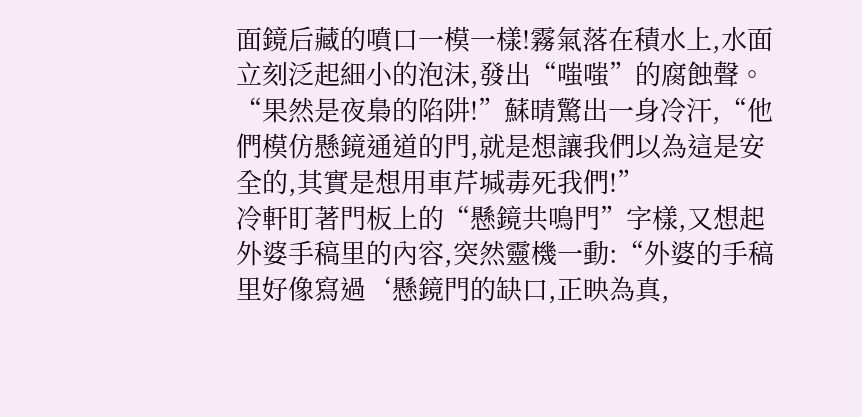面鏡后藏的噴口一模一樣!霧氣落在積水上,水面立刻泛起細小的泡沫,發出“嗤嗤”的腐蝕聲。
“果然是夜梟的陷阱!”蘇晴驚出一身冷汗,“他們模仿懸鏡通道的門,就是想讓我們以為這是安全的,其實是想用車芹堿毒死我們!”
冷軒盯著門板上的“懸鏡共鳴門”字樣,又想起外婆手稿里的內容,突然靈機一動:“外婆的手稿里好像寫過‘懸鏡門的缺口,正映為真,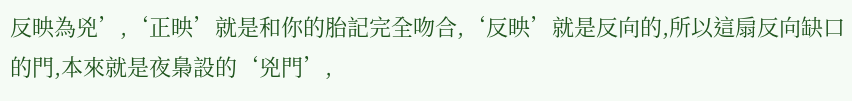反映為兇’,‘正映’就是和你的胎記完全吻合,‘反映’就是反向的,所以這扇反向缺口的門,本來就是夜梟設的‘兇門’,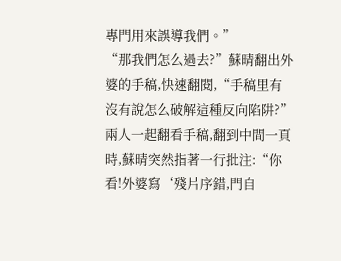專門用來誤導我們。”
“那我們怎么過去?”蘇晴翻出外婆的手稿,快速翻閱,“手稿里有沒有說怎么破解這種反向陷阱?”
兩人一起翻看手稿,翻到中間一頁時,蘇晴突然指著一行批注:“你看!外婆寫‘殘片序錯,門自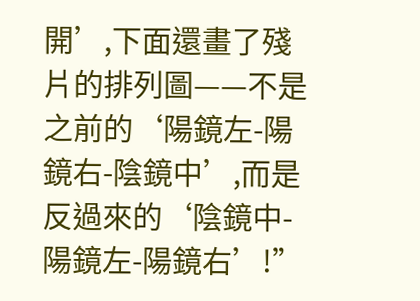開’,下面還畫了殘片的排列圖——不是之前的‘陽鏡左-陽鏡右-陰鏡中’,而是反過來的‘陰鏡中-陽鏡左-陽鏡右’!”